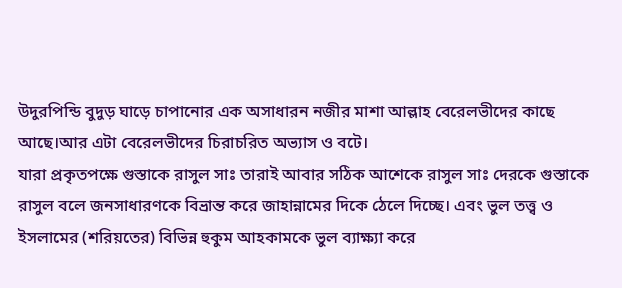উদুরপিন্ডি বুদুড় ঘাড়ে চাপানোর এক অসাধারন নজীর মাশা আল্লাহ বেরেলভীদের কাছে আছে।আর এটা বেরেলভীদের চিরাচরিত অভ্যাস ও বটে।
যারা প্রকৃতপক্ষে গুস্তাকে রাসুল সাঃ তারাই আবার সঠিক আশেকে রাসুল সাঃ দেরকে গুস্তাকে রাসুল বলে জনসাধারণকে বিভ্রান্ত করে জাহান্নামের দিকে ঠেলে দিচ্ছে। এবং ভুল তত্ত্ব ও ইসলামের (শরিয়তের) বিভিন্ন হুকুম আহকামকে ভুল ব্যাক্ষ্যা করে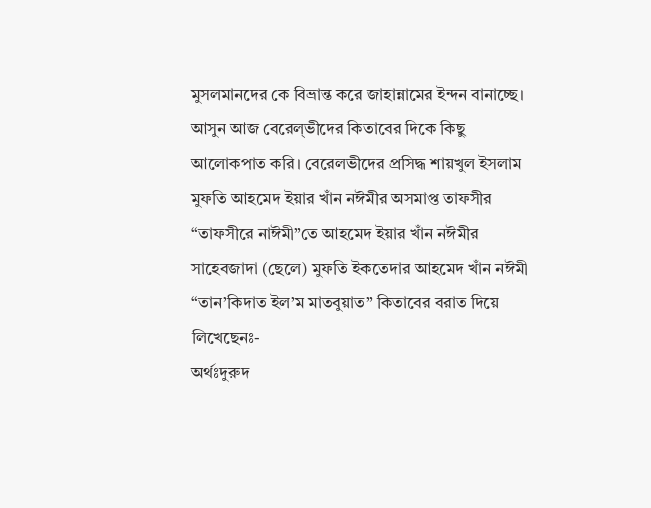মুসলমানদের কে বিভ্রান্ত করে জাহান্নামের ইন্দন বানাচ্ছে।
আসুন আজ বেরেল্ভীদের কিতাবের দিকে কিছু আলোকপাত করি। বেরেলভীদের প্রসিদ্ধ শায়খুল ইসলাম মুফতি আহমেদ ইয়ার খাঁন নঈমীর অসমাপ্ত তাফসীর “তাফসীরে নাঈমী”তে আহমেদ ইয়ার খাঁন নঈমীর সাহেবজাদা (ছেলে) মুফতি ইকতেদার আহমেদ খাঁন নঈমী “তান’কিদাত ইল’ম মাতবুয়াত” কিতাবের বরাত দিয়ে লিখেছেনঃ-
অর্থঃদুরুদ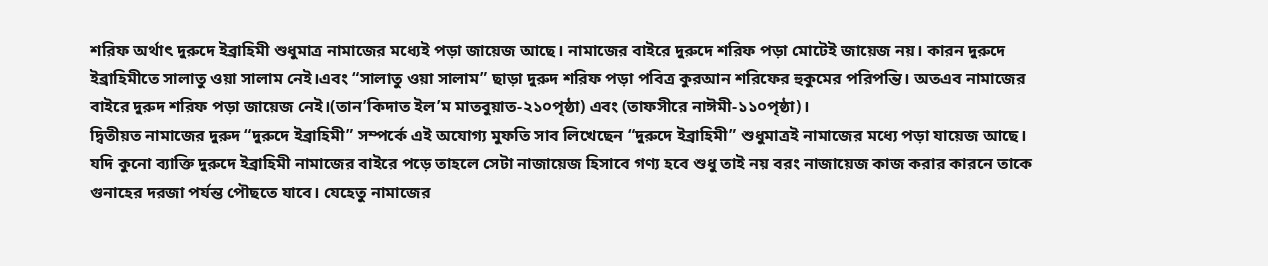শরিফ অর্থাৎ দুরুদে ইব্রাহিমী শুধুমাত্র নামাজের মধ্যেই পড়া জায়েজ আছে। নামাজের বাইরে দুরুদে শরিফ পড়া মোটেই জায়েজ নয়। কারন দুরুদে ইব্রাহিমীতে সালাতু ওয়া সালাম নেই।এবং “সালাতু ওয়া সালাম” ছাড়া দুরুদ শরিফ পড়া পবিত্র কুরআন শরিফের হুকুমের পরিপন্তি। অতএব নামাজের বাইরে দুরুদ শরিফ পড়া জায়েজ নেই।(তান’কিদাত ইল’ম মাতবুয়াত-২১০পৃষ্ঠা) এবং (তাফসীরে নাঈমী-১১০পৃষ্ঠা)।
দ্বিতীয়ত নামাজের দুরুদ “দুরুদে ইব্রাহিমী” সম্পর্কে এই অযোগ্য মুফতি সাব লিখেছেন “দুরুদে ইব্রাহিমী” শুধুমাত্রই নামাজের মধ্যে পড়া যায়েজ আছে। যদি কুনো ব্যাক্তি দুরুদে ইব্রাহিমী নামাজের বাইরে পড়ে তাহলে সেটা নাজায়েজ হিসাবে গণ্য হবে শুধু তাই নয় বরং নাজায়েজ কাজ করার কারনে তাকে গুনাহের দরজা পর্যন্ত পৌছতে যাবে। যেহেতু নামাজের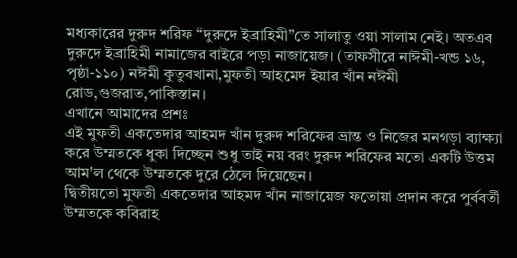মধ্যকারের দুরুদ শরিফ “দুরুদে ইব্রাহিমী”তে সালাতু ওয়া সালাম নেই। অতএব দুরুদে ইব্রাহিমী নামাজের বাইরে পড়া নাজায়েজ। (তাফসীরে নাঈমী-খন্ড ১৬, পৃষ্ঠা-১১০) নঈমী কুতুবখানা,মুফতী আহমেদ ইয়ার খাঁন নঈমী রোড,গুজরাত,পাকিস্তান।
এখানে আমাদের প্রশঃ
এই মুফতী একতেদার আহমদ খাঁন দুরুদ শরিফের ভ্রান্ত ও নিজের মনগড়া ব্যাক্ষ্যা করে উম্মতকে ধুকা দিচ্ছেন শুধু তাই নয় বরং দুরুদ শরিফের মতো একটি উত্তম আম'ল থেকে উম্মতকে দুরে ঠেলে দিয়েছেন।
দ্বিতীয়তো মুফতী একতেদার আহমদ খাঁন নাজায়েজ ফতোয়া প্রদান করে পুর্ববর্তী উম্মতকে কবিরাহ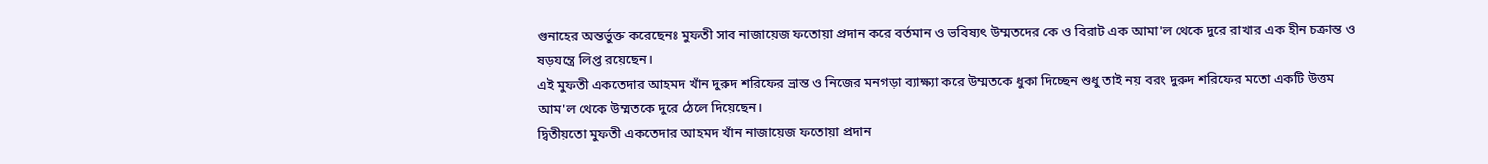গুনাহের অন্তর্ভুক্ত করেছেনঃ মুফতী সাব নাজায়েজ ফতোয়া প্রদান করে বর্তমান ও ভবিষ্যৎ উম্মতদের কে ও বিরাট এক আমা'ল থেকে দুরে রাখার এক হীন চক্রান্ত ও ষড়যন্ত্রে লিপ্ত রয়েছেন।
এই মুফতী একতেদার আহমদ খাঁন দুরুদ শরিফের ভ্রান্ত ও নিজের মনগড়া ব্যাক্ষ্যা করে উম্মতকে ধুকা দিচ্ছেন শুধু তাই নয় বরং দুরুদ শরিফের মতো একটি উত্তম আম'ল থেকে উম্মতকে দুরে ঠেলে দিয়েছেন।
দ্বিতীয়তো মুফতী একতেদার আহমদ খাঁন নাজায়েজ ফতোয়া প্রদান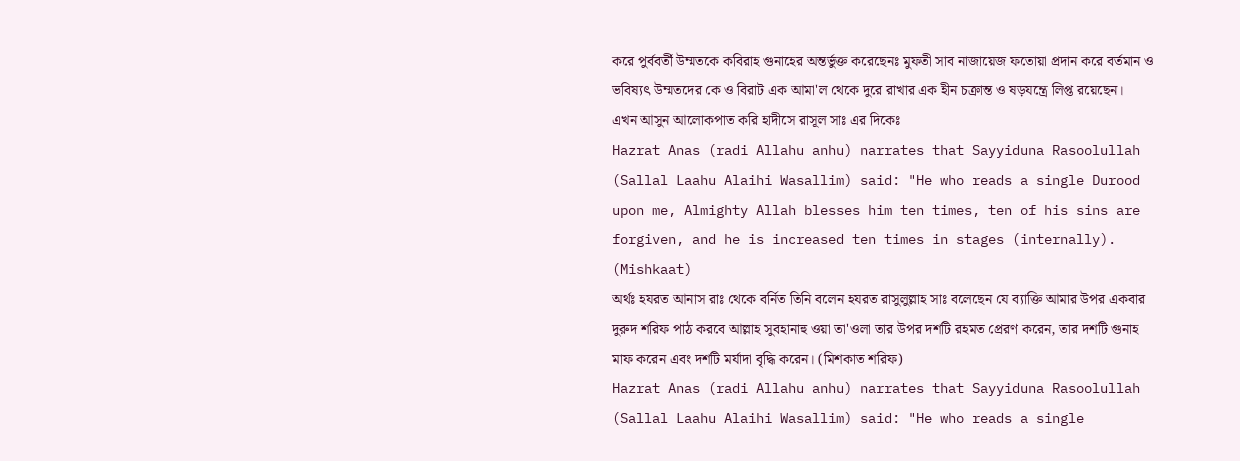করে পুর্ববর্তী উম্মতকে কবিরাহ গুনাহের অন্তর্ভুক্ত করেছেনঃ মুফতী সাব নাজায়েজ ফতোয়া প্রদান করে বর্তমান ও ভবিষ্যৎ উম্মতদের কে ও বিরাট এক আমা'ল থেকে দুরে রাখার এক হীন চক্রান্ত ও ষড়যন্ত্রে লিপ্ত রয়েছেন।
এখন আসুন আলোকপাত করি হাদীসে রাসূল সাঃ এর দিকেঃ
Hazrat Anas (radi Allahu anhu) narrates that Sayyiduna Rasoolullah (Sallal Laahu Alaihi Wasallim) said: "He who reads a single Durood upon me, Almighty Allah blesses him ten times, ten of his sins are forgiven, and he is increased ten times in stages (internally). (Mishkaat)
অর্থঃ হযরত আনাস রাঃ থেকে বর্নিত তিনি বলেন হযরত রাসুলুল্লাহ সাঃ বলেছেন যে ব্যাক্তি আমার উপর একবার দুরুদ শরিফ পাঠ করবে আল্লাহ সুবহানাহু ওয়া তা'ওলা তার উপর দশটি রহমত প্রেরণ করেন, তার দশটি গুনাহ মাফ করেন এবং দশটি মর্যাদা বৃদ্ধি করেন। (মিশকাত শরিফ)
Hazrat Anas (radi Allahu anhu) narrates that Sayyiduna Rasoolullah (Sallal Laahu Alaihi Wasallim) said: "He who reads a single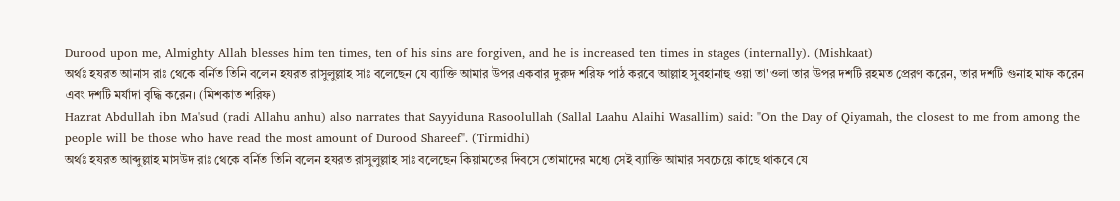Durood upon me, Almighty Allah blesses him ten times, ten of his sins are forgiven, and he is increased ten times in stages (internally). (Mishkaat)
অর্থঃ হযরত আনাস রাঃ থেকে বর্নিত তিনি বলেন হযরত রাসুলুল্লাহ সাঃ বলেছেন যে ব্যাক্তি আমার উপর একবার দুরুদ শরিফ পাঠ করবে আল্লাহ সুবহানাহু ওয়া তা'ওলা তার উপর দশটি রহমত প্রেরণ করেন, তার দশটি গুনাহ মাফ করেন এবং দশটি মর্যাদা বৃদ্ধি করেন। (মিশকাত শরিফ)
Hazrat Abdullah ibn Ma'sud (radi Allahu anhu) also narrates that Sayyiduna Rasoolullah (Sallal Laahu Alaihi Wasallim) said: "On the Day of Qiyamah, the closest to me from among the people will be those who have read the most amount of Durood Shareef". (Tirmidhi)
অর্থঃ হযরত আব্দুল্লাহ মাসউদ রাঃ থেকে বর্নিত তিনি বলেন হযরত রাসুলুল্লাহ সাঃ বলেছেন কিয়ামতের দিবসে তোমাদের মধ্যে সেই ব্যাক্তি আমার সবচেয়ে কাছে থাকবে যে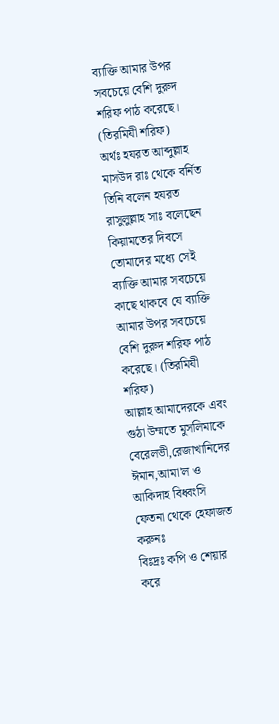ব্যাক্তি আমার উপর সবচেয়ে বেশি দুরুদ শরিফ পাঠ করেছে। (তিরমিযী শরিফ)
অর্থঃ হযরত আব্দুল্লাহ মাসউদ রাঃ থেকে বর্নিত তিনি বলেন হযরত রাসুলুল্লাহ সাঃ বলেছেন কিয়ামতের দিবসে তোমাদের মধ্যে সেই ব্যাক্তি আমার সবচেয়ে কাছে থাকবে যে ব্যাক্তি আমার উপর সবচেয়ে বেশি দুরুদ শরিফ পাঠ করেছে। (তিরমিযী শরিফ)
আল্লাহ আমাদেরকে এবং গুঠা উম্মতে মুসলিমাকে বেরেলভী,রেজাখানিদের ঈমান,আমা'ল ও আকিদাহ বিধ্বংসি ফেতনা থেকে হেফাজত করুনঃ
বিঃদ্রঃ কপি ও শেয়ার করে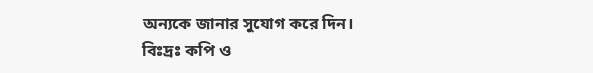অন্যকে জানার সুযোগ করে দিন।
বিঃদ্রঃ কপি ও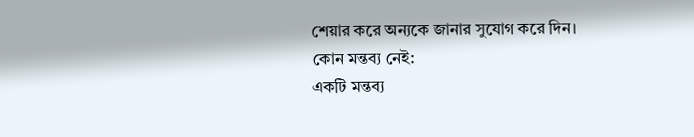শেয়ার করে অন্যকে জানার সুযোগ করে দিন।
কোন মন্তব্য নেই:
একটি মন্তব্য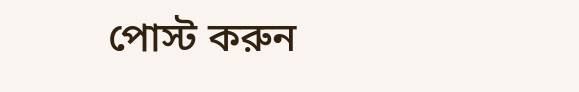পোস্ট করুন